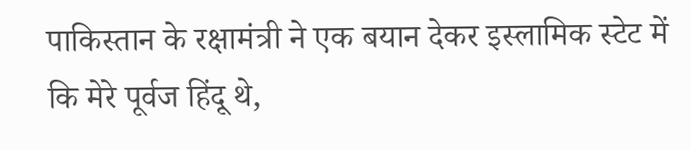पाकिस्तान के रक्षामंत्री ने एक बयान देकर इस्लामिक स्टेट में कि मेरे पूर्वज हिंदू थे,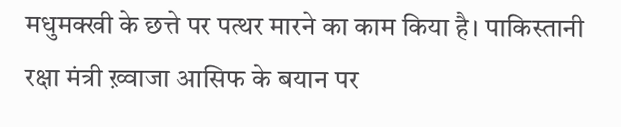मधुमक्खी के छत्ते पर पत्थर मारने का काम किया है। पाकिस्तानी रक्षा मंत्री ख़्वाजा आसिफ के बयान पर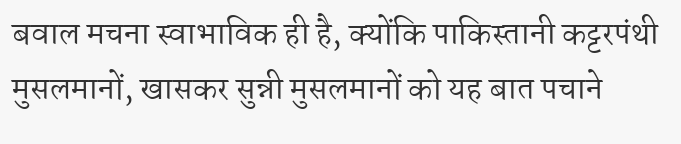बवाल मचना स्वाभाविक ही है, क्योंकि पाकिस्तानी कट्टरपंथी मुसलमानों, खासकर सुन्नी मुसलमानों को यह बात पचाने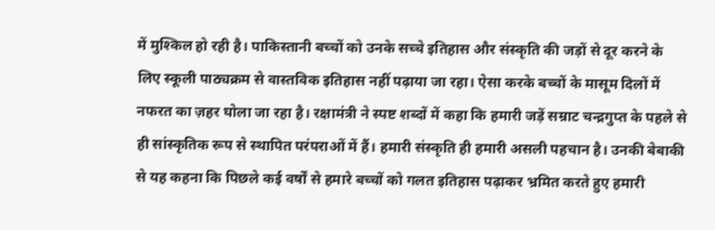में मुश्किल हो रही है। पाकिस्तानी बच्चों को उनके सच्चे इतिहास और संस्कृति की जड़ों से दूर करने के लिए स्कूली पाठ्यक्रम से वास्तविक इतिहास नहीं पढ़ाया जा रहा। ऐसा करके बच्चों के मासूम दिलों में नफरत का ज़हर घोला जा रहा है। रक्षामंत्री ने स्पष्ट शब्दों में कहा कि हमारी जड़ें सम्राट चन्द्रगुप्त के पहले से ही सांस्कृतिक रूप से स्थापित परंपराओं में हैं। हमारी संस्कृति ही हमारी असली पहचान है। उनकी बेबाकी से यह कहना कि पिछले कई वर्षों से हमारे बच्चों को गलत इतिहास पढ़ाकर भ्रमित करते हुए हमारी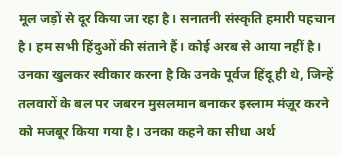मूल जड़ों से दूर किया जा रहा है। सनातनी संस्कृति हमारी पहचान है। हम सभी हिंदुओं की संताने हैं। कोई अरब से आया नहीं है। उनका खुलकर स्वीकार करना है कि उनके पूर्वज हिंदू ही थे, जिन्हें तलवारों के बल पर जबरन मुसलमान बनाकर इस्लाम मंज़ूर करने को मजबूर किया गया है। उनका कहने का सीधा अर्थ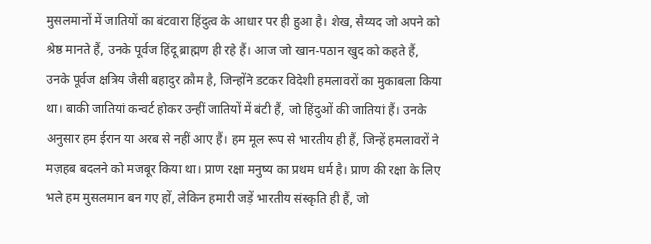मुसलमानों में जातियों का बंटवारा हिंदुत्व के आधार पर ही हुआ है। शेख, सैय्यद जो अपने को श्रेष्ठ मानते हैं, उनके पूर्वज हिंदू ब्राह्मण ही रहे हैं। आज जो खान-पठान खुद को कहते हैं, उनके पूर्वज क्षत्रिय जैसी बहादुर क़ौम है, जिन्होंने डटकर विदेशी हमलावरों का मुकाबला किया था। बाकी जातियां कन्वर्ट होकर उन्हीं जातियों में बंटी हैं, जो हिंदुओं की जातियां हैं। उनके अनुसार हम ईरान या अरब से नहीं आए हैं। हम मूल रूप से भारतीय ही हैं, जिन्हें हमलावरों ने मज़हब बदलने को मजबूर किया था। प्राण रक्षा मनुष्य का प्रथम धर्म है। प्राण की रक्षा के लिए भले हम मुसलमान बन गए हों, लेकिन हमारी जड़ें भारतीय संस्कृति ही हैं, जो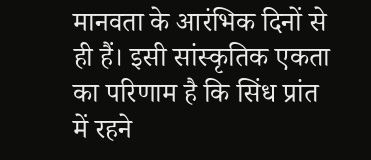मानवता के आरंभिक दिनों से ही हैं। इसी सांस्कृतिक एकता का परिणाम है कि सिंध प्रांत में रहने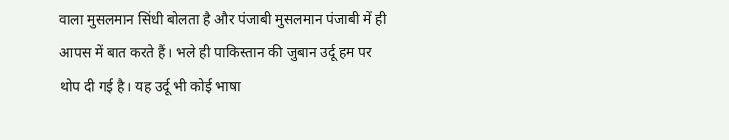वाला मुसलमान सिंधी बोलता है और पंजाबी मुसलमान पंजाबी में ही आपस में बात करते हैं। भले ही पाकिस्तान की जुबान उर्दू हम पर थोप दी गई है। यह उर्दू भी कोई भाषा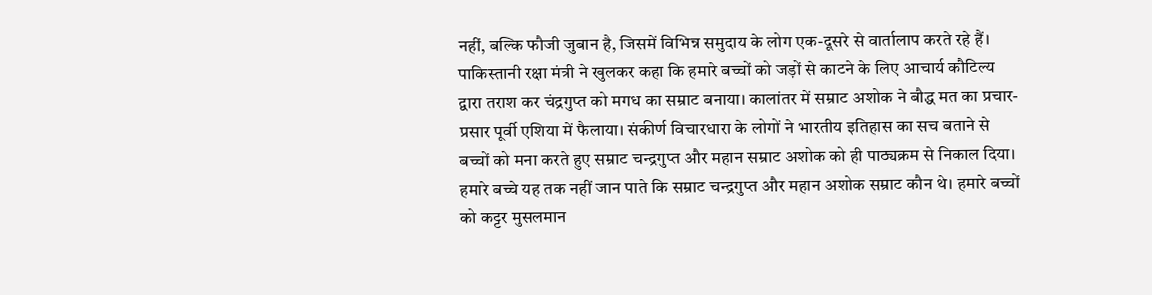नहीं, बल्कि फौजी जुबान है, जिसमें विभिन्न समुदाय के लोग एक-दूसरे से वार्तालाप करते रहे हैं। पाकिस्तानी रक्षा मंत्री ने खुलकर कहा कि हमारे बच्चों को जड़ों से काटने के लिए आचार्य कौटिल्य द्वारा तराश कर चंद्रगुप्त को मगध का सम्राट बनाया। कालांतर में सम्राट अशोक ने बौद्ध मत का प्रचार-प्रसार पूर्वी एशिया में फैलाया। संकीर्ण विचारधारा के लोगों ने भारतीय इतिहास का सच बताने से बच्चों को मना करते हुए सम्राट चन्द्रगुप्त और महान सम्राट अशोक को ही पाठ्यक्रम से निकाल दिया। हमारे बच्चे यह तक नहीं जान पाते कि सम्राट चन्द्रगुप्त और महान अशोक सम्राट कौन थे। हमारे बच्चों को कट्टर मुसलमान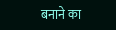बनाने का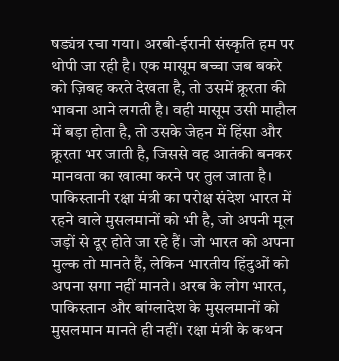षड्यंत्र रचा गया। अरबी-ईरानी संस्कृति हम पर थोपी जा रही है। एक मासूम बच्चा जब बकरे को ज़िबह करते देखता है, तो उसमें क्रूरता की भावना आने लगती है। वही मासूम उसी माहौल में बड़ा होता है, तो उसके जेहन में हिंसा और क्रूरता भर जाती है, जिससे वह आतंकी बनकर मानवता का खात्मा करने पर तुल जाता है। पाकिस्तानी रक्षा मंत्री का परोक्ष संदेश भारत में रहने वाले मुसलमानों को भी है, जो अपनी मूल जड़ों से दूर होते जा रहे हैं। जो भारत को अपना मुल्क तो मानते हैं, लेकिन भारतीय हिंदुओं को अपना सगा नहीं मानते। अरब के लोग भारत, पाकिस्तान और बांग्लादेश के मुसलमानों को मुसलमान मानते ही नहीं। रक्षा मंत्री के कथन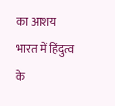का आशय भारत में हिंदुत्व के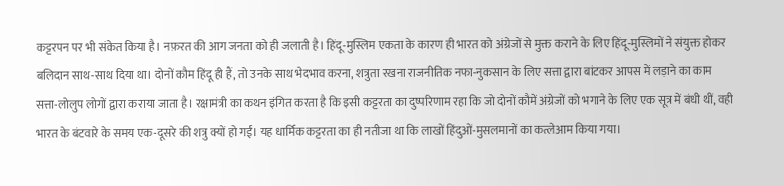कट्टरपन पर भी संकेत किया है। नफ़रत की आग जनता को ही जलाती है। हिंदू-मुस्लिम एकता के कारण ही भारत को अंग्रेजों से मुक्त कराने के लिए हिंदू-मुस्लिमों ने संयुक्त होकर बलिदान साथ-साथ दिया था। दोनों कौम हिंदू ही हैं, तो उनके साथ भेदभाव करना, शत्रुता रखना राजनीतिक नफा-नुकसान के लिए सत्ता द्वारा बांटकर आपस में लड़ाने का काम सत्ता-लोलुप लोगों द्वारा कराया जाता है। रक्षामंत्री का कथन इंगित करता है कि इसी कट्टरता का दुष्परिणाम रहा कि जो दोनों कौमें अंग्रेजों को भगाने के लिए एक सूत्र में बंधी थीं, वही भारत के बंटवारे के समय एक-दूसरे की शत्रु क्यों हो गईं। यह धार्मिक कट्टरता का ही नतीजा था कि लाखों हिंदुओं-मुसलमानों का कत्लेआम किया गया।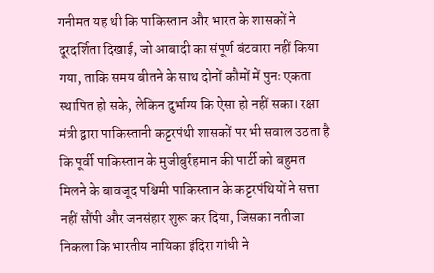गनीमत यह थी कि पाकिस्तान और भारत के शासकों ने दूरदर्शिता दिखाई, जो आबादी का संपूर्ण बंटवारा नहीं किया गया, ताकि समय बीतने के साथ दोनों कौमों में पुनः एकता स्थापित हो सके, लेकिन दुर्भाग्य कि ऐसा हो नहीं सका। रक्षा मंत्री द्वारा पाकिस्तानी कट्टरपंथी शासकों पर भी सवाल उठता है कि पूर्वी पाकिस्तान के मुजीबुर्रहमान की पार्टी को बहुमत मिलने के बावजूद पश्चिमी पाकिस्तान के कट्टरपंथियों ने सत्ता नहीं सौंपी और जनसंहार शुरू कर दिया, जिसका नतीजा निकला कि भारतीय नायिका इंदिरा गांधी ने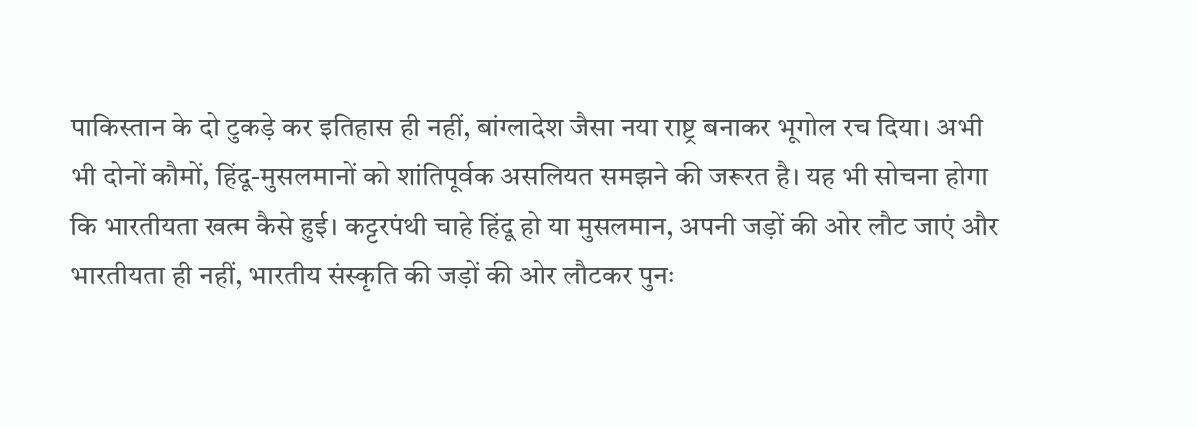पाकिस्तान के दो टुकड़े कर इतिहास ही नहीं, बांग्लादेश जैसा नया राष्ट्र बनाकर भूगोल रच दिया। अभी भी दोनों कौमों, हिंदू-मुसलमानों को शांतिपूर्वक असलियत समझने की जरूरत है। यह भी सोचना होगा कि भारतीयता खत्म कैसे हुई। कट्टरपंथी चाहे हिंदू हो या मुसलमान, अपनी जड़ों की ओर लौट जाएं और भारतीयता ही नहीं, भारतीय संस्कृति की जड़ों की ओर लौटकर पुनः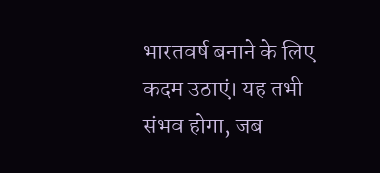भारतवर्ष बनाने के लिए कदम उठाएं। यह तभी संभव होगा, जब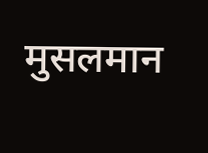मुसलमान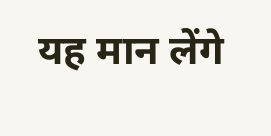यह मान लेंगे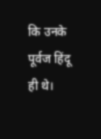कि उनके पूर्वज हिंदू ही थे।